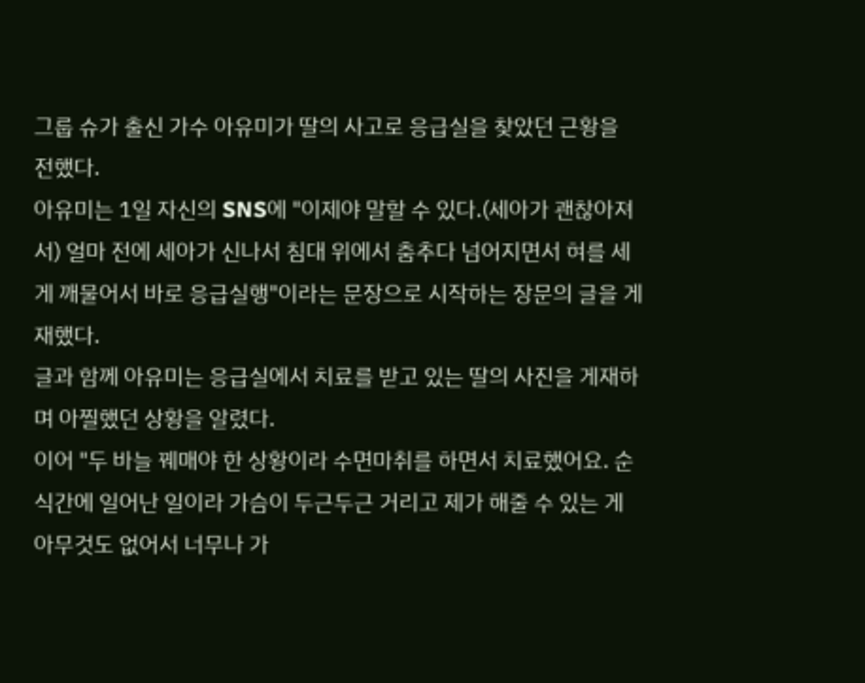그룹 슈가 출신 가수 아유미가 딸의 사고로 응급실을 찾았던 근황을 전했다.
아유미는 1일 자신의 SNS에 "이제야 말할 수 있다.(세아가 괜찮아져서) 얼마 전에 세아가 신나서 침대 위에서 춤추다 넘어지면서 혀를 세게 깨물어서 바로 응급실행"이라는 문장으로 시작하는 장문의 글을 게재했다.
글과 함께 아유미는 응급실에서 치료를 받고 있는 딸의 사진을 게재하며 아찔했던 상황을 알렸다.
이어 "두 바늘 꿰매야 한 상황이라 수면마취를 하면서 치료했어요. 순식간에 일어난 일이라 가슴이 두근두근 거리고 제가 해줄 수 있는 게 아무것도 없어서 너무나 가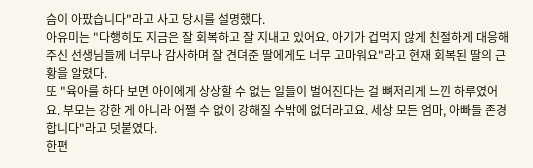슴이 아팠습니다"라고 사고 당시를 설명했다.
아유미는 "다행히도 지금은 잘 회복하고 잘 지내고 있어요. 아기가 겁먹지 않게 친절하게 대응해주신 선생님들께 너무나 감사하며 잘 견뎌준 딸에게도 너무 고마워요"라고 현재 회복된 딸의 근황을 알렸다.
또 "육아를 하다 보면 아이에게 상상할 수 없는 일들이 벌어진다는 걸 뼈저리게 느낀 하루였어요. 부모는 강한 게 아니라 어쩔 수 없이 강해질 수밖에 없더라고요. 세상 모든 엄마, 아빠들 존경합니다"라고 덧붙였다.
한편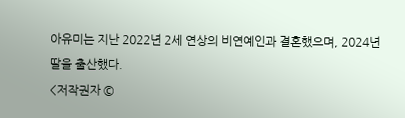아유미는 지난 2022년 2세 연상의 비연예인과 결혼했으며, 2024년 딸을 출산했다.
<저작권자 ©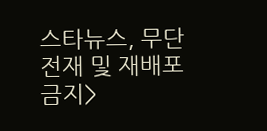스타뉴스, 무단전재 및 재배포 금지>